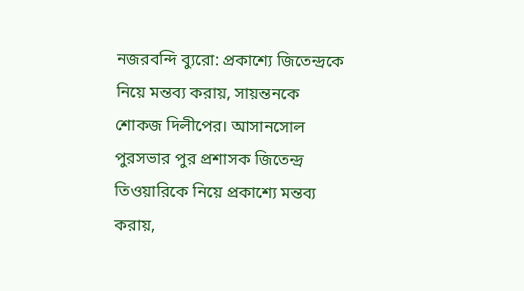নজরবন্দি ব্যুরো: প্রকাশ্যে জিতেন্দ্রকে নিয়ে মন্তব্য করায়, সায়ন্তনকে শোকজ দিলীপের। আসানসোল পুরসভার পুর প্রশাসক জিতেন্দ্র তিওয়ারিকে নিয়ে প্রকাশ্যে মন্তব্য করায়,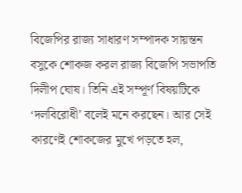বিজেপির রাজ্য সাধারণ সম্পাদক সায়ন্তন বসুকে শোকজ করল রাজ্য বিজেপি সভাপতি দিলীপ ঘোষ। তিনি এই সম্পূর্ণ বিষয়টিকে ‘দলবিরোধী’ বলেই মনে করছেন। আর সেই কারণেই শোকজের মুখে পড়তে হল,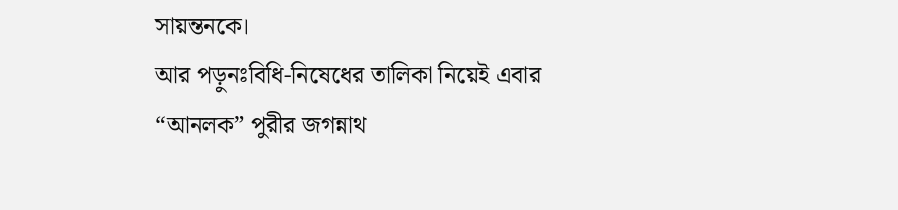সায়ন্তনকে।
আর পড়ুনঃবিধি-নিষেধের তালিকা নিয়েই এবার “আনলক” পুরীর জগন্নাথ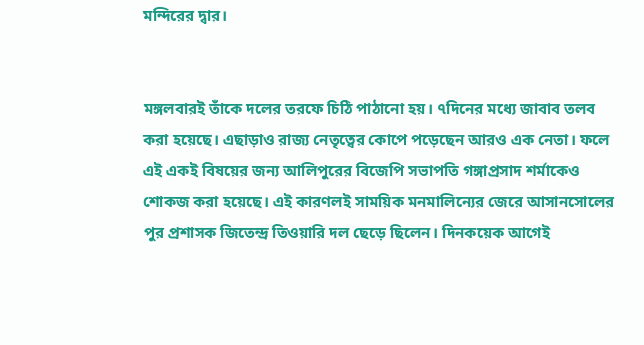মন্দিরের দ্বার।


মঙ্গলবারই তাঁকে দলের তরফে চিঠি পাঠানো হয়। ৭দিনের মধ্যে জাবাব তলব করা হয়েছে। এছাড়াও রাজ্য নেতৃত্বের কোপে পড়েছেন আরও এক নেতা। ফলে এই একই বিষয়ের জন্য আলিপুরের বিজেপি সভাপতি গঙ্গাপ্রসাদ শর্মাকেও শোকজ করা হয়েছে। এই কারণলই সাময়িক মনমালিন্যের জেরে আসানসোলের পুর প্রশাসক জিতেন্দ্র তিওয়ারি দল ছেড়ে ছিলেন। দিনকয়েক আগেই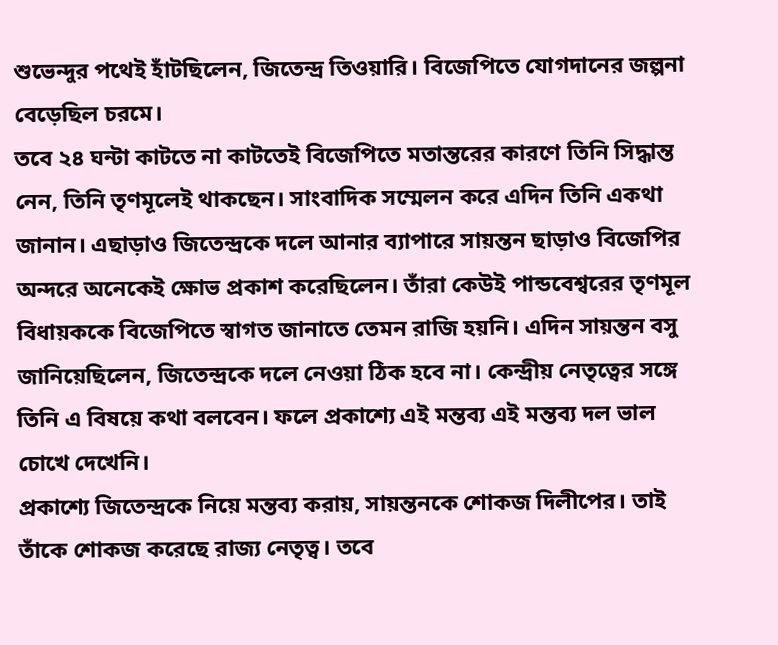শুভেন্দুর পথেই হাঁটছিলেন, জিতেন্দ্র তিওয়ারি। বিজেপিতে যোগদানের জল্পনা বেড়েছিল চরমে।
তবে ২৪ ঘন্টা কাটতে না কাটতেই বিজেপিতে মতান্তরের কারণে তিনি সিদ্ধান্ত নেন, তিনি তৃণমূলেই থাকছেন। সাংবাদিক সম্মেলন করে এদিন তিনি একথা জানান। এছাড়াও জিতেন্দ্রকে দলে আনার ব্যাপারে সায়ন্তন ছাড়াও বিজেপির অন্দরে অনেকেই ক্ষোভ প্রকাশ করেছিলেন। তাঁরা কেউই পান্ডবেশ্বরের তৃণমূল বিধায়ককে বিজেপিতে স্বাগত জানাতে তেমন রাজি হয়নি। এদিন সায়ন্তন বসু জানিয়েছিলেন, জিতেন্দ্রকে দলে নেওয়া ঠিক হবে না। কেন্দ্রীয় নেতৃত্বের সঙ্গে তিনি এ বিষয়ে কথা বলবেন। ফলে প্রকাশ্যে এই মন্তব্য এই মন্তব্য দল ভাল চোখে দেখেনি।
প্রকাশ্যে জিতেন্দ্রকে নিয়ে মন্তব্য করায়, সায়ন্তনকে শোকজ দিলীপের। তাই তাঁকে শোকজ করেছে রাজ্য নেতৃত্ব। তবে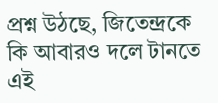প্রশ্ন উঠছে, জিতেন্দ্রকে কি আবারও দলে টানতে এই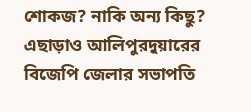শোকজ? নাকি অন্য কিছু? এছাড়াও আলিপুরদুয়ারের বিজেপি জেলার সভাপতি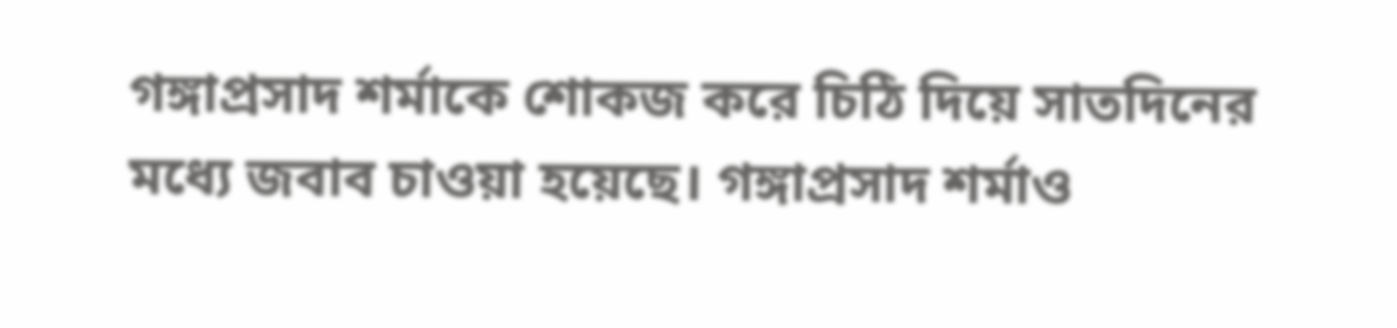গঙ্গাপ্রসাদ শর্মাকে শোকজ করে চিঠি দিয়ে সাতদিনের মধ্যে জবাব চাওয়া হয়েছে। গঙ্গাপ্রসাদ শর্মাও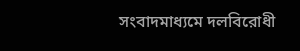সংবাদমাধ্যমে দলবিরোধী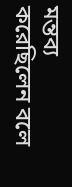মন্তব্য করেছিলেন বলে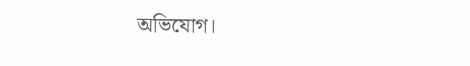অভিযোগ।